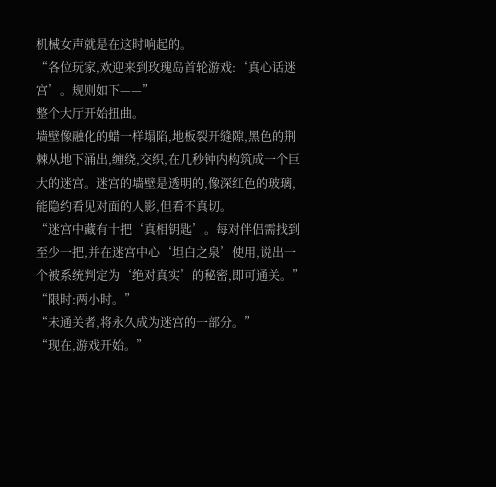机械女声就是在这时响起的。
“各位玩家,欢迎来到玫瑰岛首轮游戏:‘真心话迷宫’。规则如下——”
整个大厅开始扭曲。
墙壁像融化的蜡一样塌陷,地板裂开缝隙,黑色的荆棘从地下涌出,缠绕,交织,在几秒钟内构筑成一个巨大的迷宫。迷宫的墙壁是透明的,像深红色的玻璃,能隐约看见对面的人影,但看不真切。
“迷宫中藏有十把‘真相钥匙’。每对伴侣需找到至少一把,并在迷宫中心‘坦白之泉’使用,说出一个被系统判定为‘绝对真实’的秘密,即可通关。”
“限时:两小时。”
“未通关者,将永久成为迷宫的一部分。”
“现在,游戏开始。”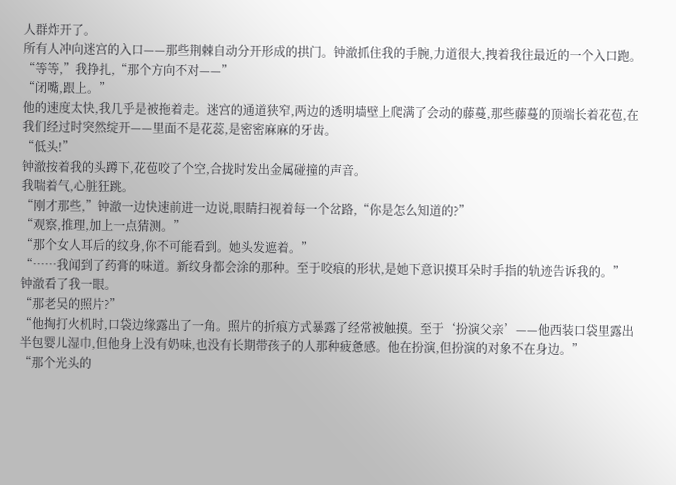人群炸开了。
所有人冲向迷宫的入口——那些荆棘自动分开形成的拱门。钟澈抓住我的手腕,力道很大,拽着我往最近的一个入口跑。
“等等,”我挣扎,“那个方向不对——”
“闭嘴,跟上。”
他的速度太快,我几乎是被拖着走。迷宫的通道狭窄,两边的透明墙壁上爬满了会动的藤蔓,那些藤蔓的顶端长着花苞,在我们经过时突然绽开——里面不是花蕊,是密密麻麻的牙齿。
“低头!”
钟澈按着我的头蹲下,花苞咬了个空,合拢时发出金属碰撞的声音。
我喘着气,心脏狂跳。
“刚才那些,”钟澈一边快速前进一边说,眼睛扫视着每一个岔路,“你是怎么知道的?”
“观察,推理,加上一点猜测。”
“那个女人耳后的纹身,你不可能看到。她头发遮着。”
“……我闻到了药膏的味道。新纹身都会涂的那种。至于咬痕的形状,是她下意识摸耳朵时手指的轨迹告诉我的。”
钟澈看了我一眼。
“那老吴的照片?”
“他掏打火机时,口袋边缘露出了一角。照片的折痕方式暴露了经常被触摸。至于‘扮演父亲’——他西装口袋里露出半包婴儿湿巾,但他身上没有奶味,也没有长期带孩子的人那种疲惫感。他在扮演,但扮演的对象不在身边。”
“那个光头的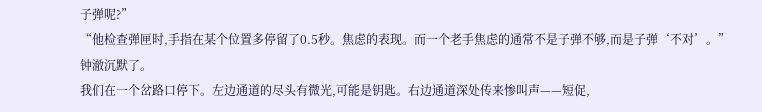子弹呢?”
“他检查弹匣时,手指在某个位置多停留了0.5秒。焦虑的表现。而一个老手焦虑的通常不是子弹不够,而是子弹‘不对’。”
钟澈沉默了。
我们在一个岔路口停下。左边通道的尽头有微光,可能是钥匙。右边通道深处传来惨叫声——短促,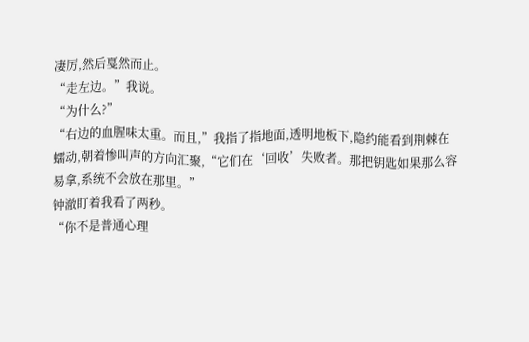凄厉,然后戛然而止。
“走左边。”我说。
“为什么?”
“右边的血腥味太重。而且,”我指了指地面,透明地板下,隐约能看到荆棘在蠕动,朝着惨叫声的方向汇聚,“它们在‘回收’失败者。那把钥匙如果那么容易拿,系统不会放在那里。”
钟澈盯着我看了两秒。
“你不是普通心理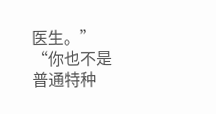医生。”
“你也不是普通特种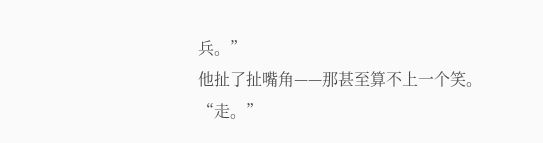兵。”
他扯了扯嘴角——那甚至算不上一个笑。
“走。”